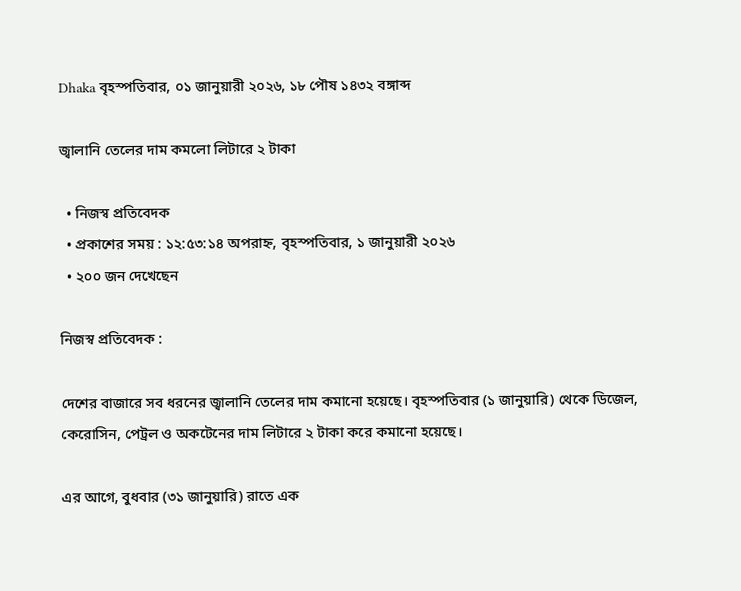Dhaka বৃহস্পতিবার, ০১ জানুয়ারী ২০২৬, ১৮ পৌষ ১৪৩২ বঙ্গাব্দ

জ্বালানি তেলের দাম কমলো লিটারে ২ টাকা

  • নিজস্ব প্রতিবেদক
  • প্রকাশের সময় : ১২:৫৩:১৪ অপরাহ্ন, বৃহস্পতিবার, ১ জানুয়ারী ২০২৬
  • ২০০ জন দেখেছেন

নিজস্ব প্রতিবেদক :

দেশের বাজারে সব ধরনের জ্বালানি তেলের দাম কমানো হয়েছে। বৃহস্পতিবার (১ জানুয়ারি) থেকে ডিজেল, কেরোসিন, পেট্রল ও অকটেনের দাম লিটারে ২ টাকা করে কমানো হয়েছে।

এর আগে, বুধবার (৩১ জানুয়ারি) রাতে এক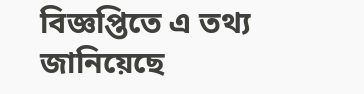বিজ্ঞপ্তিতে এ তথ্য জানিয়েছে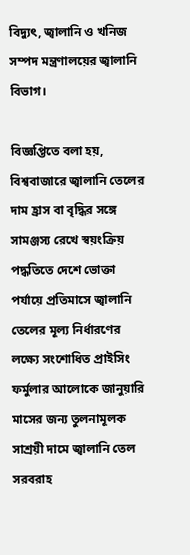বিদ্যুৎ, জ্বালানি ও খনিজ সম্পদ মন্ত্রণালয়ের জ্বালানি বিভাগ।

বিজ্ঞপ্তিতে বলা হয়, বিশ্ববাজারে জ্বালানি তেলের দাম হ্রাস বা বৃদ্ধির সঙ্গে সামঞ্জস্য রেখে স্বয়ংক্রিয় পদ্ধতিতে দেশে ভোক্তা পর্যায়ে প্রতিমাসে জ্বালানি তেলের মূল্য নির্ধারণের লক্ষ্যে সংশোধিত প্রাইসিং ফর্মুলার আলোকে জানুয়ারি মাসের জন্য তুলনামূলক সাশ্রয়ী দামে জ্বালানি তেল সরবরাহ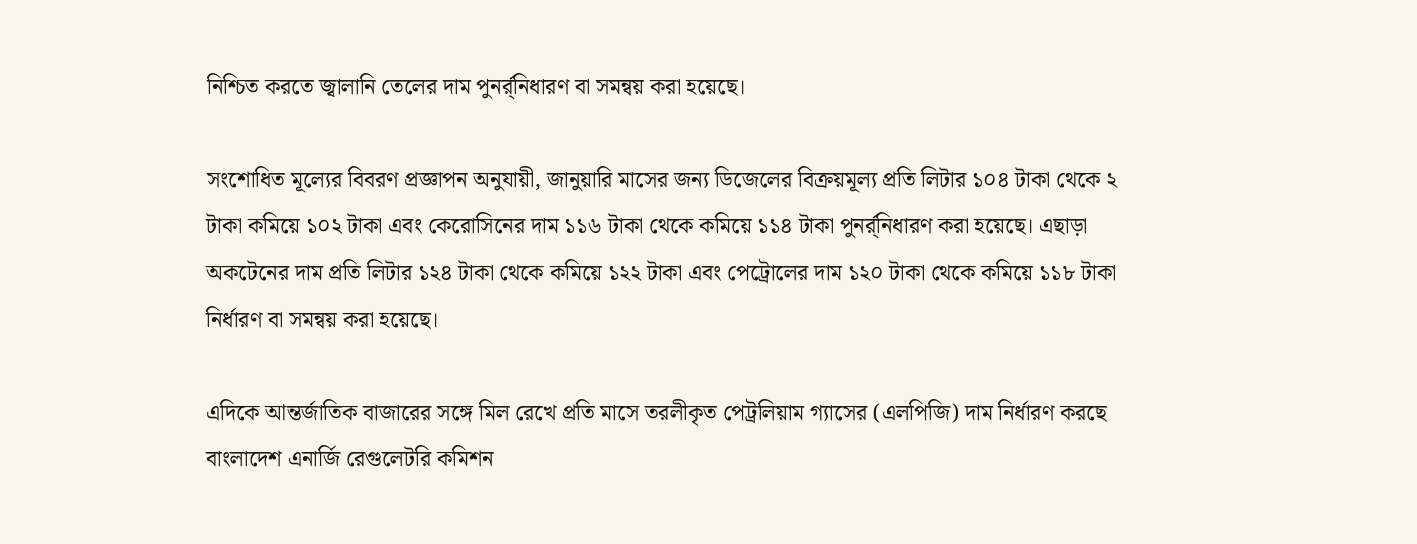নিশ্চিত করতে জ্বালানি তেলের দাম পুনর্র্নিধারণ বা সমন্বয় করা হয়েছে।

সংশোধিত মূল্যের বিবরণ প্রজ্ঞাপন অনুযায়ী, জানুয়ারি মাসের জন্য ডিজেলের বিক্রয়মূল্য প্রতি লিটার ১০৪ টাকা থেকে ২ টাকা কমিয়ে ১০২ টাকা এবং কেরোসিনের দাম ১১৬ টাকা থেকে কমিয়ে ১১৪ টাকা পুনর্র্নিধারণ করা হয়েছে। এছাড়া অকটেনের দাম প্রতি লিটার ১২৪ টাকা থেকে কমিয়ে ১২২ টাকা এবং পেট্রোলের দাম ১২০ টাকা থেকে কমিয়ে ১১৮ টাকা নির্ধারণ বা সমন্বয় করা হয়েছে।

এদিকে আন্তর্জাতিক বাজারের সঙ্গে মিল রেখে প্রতি মাসে তরলীকৃত পেট্রলিয়াম গ্যাসের (এলপিজি) দাম নির্ধারণ করছে বাংলাদেশ এনার্জি রেগুলেটরি কমিশন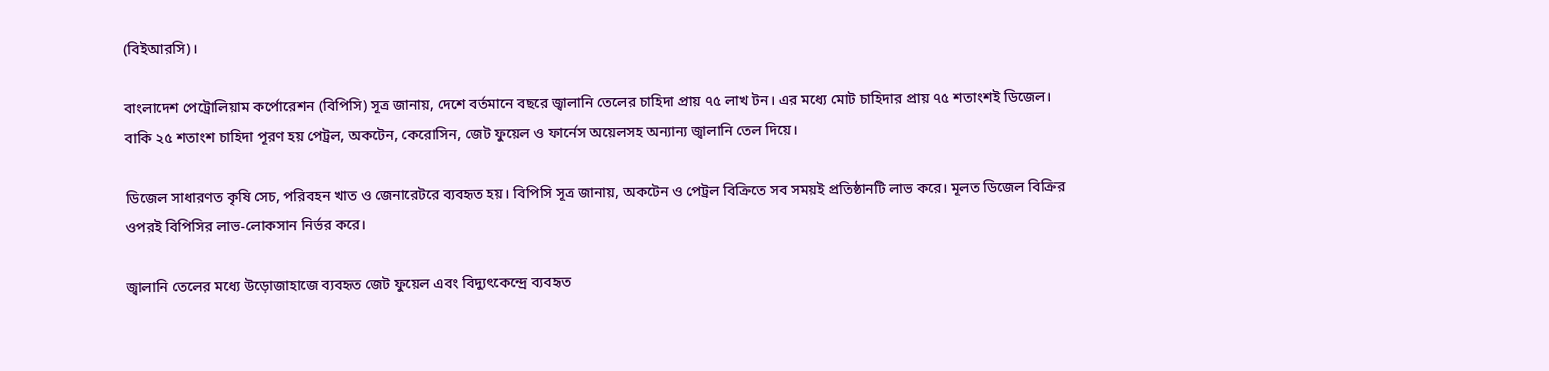(বিইআরসি)।

বাংলাদেশ পেট্রোলিয়াম কর্পোরেশন (বিপিসি) সূত্র জানায়, দেশে বর্তমানে বছরে জ্বালানি তেলের চাহিদা প্রায় ৭৫ লাখ টন। এর মধ্যে মোট চাহিদার প্রায় ৭৫ শতাংশই ডিজেল। বাকি ২৫ শতাংশ চাহিদা পূরণ হয় পেট্রল, অকটেন, কেরোসিন, জেট ফুয়েল ও ফার্নেস অয়েলসহ অন্যান্য জ্বালানি তেল দিয়ে।

ডিজেল সাধারণত কৃষি সেচ, পরিবহন খাত ও জেনারেটরে ব্যবহৃত হয়। বিপিসি সূত্র জানায়, অকটেন ও পেট্রল বিক্রিতে সব সময়ই প্রতিষ্ঠানটি লাভ করে। মূলত ডিজেল বিক্রির ওপরই বিপিসির লাভ-লোকসান নির্ভর করে।

জ্বালানি তেলের মধ্যে উড়োজাহাজে ব্যবহৃত জেট ফুয়েল এবং বিদ্যুৎকেন্দ্রে ব্যবহৃত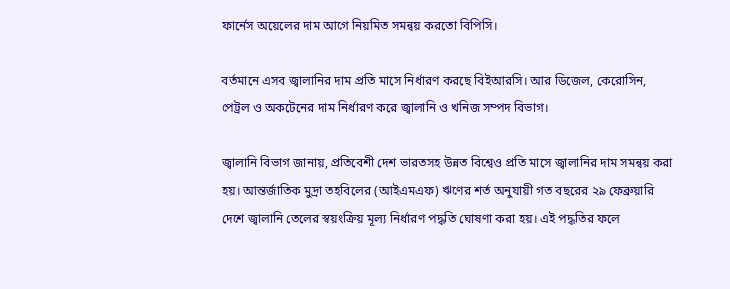ফার্নেস অয়েলের দাম আগে নিয়মিত সমন্বয় করতো বিপিসি।

বর্তমানে এসব জ্বালানির দাম প্রতি মাসে নির্ধারণ করছে বিইআরসি। আর ডিজেল, কেরোসিন, পেট্রল ও অকটেনের দাম নির্ধারণ করে জ্বালানি ও খনিজ সম্পদ বিভাগ।

জ্বালানি বিভাগ জানায়, প্রতিবেশী দেশ ভারতসহ উন্নত বিশ্বেও প্রতি মাসে জ্বালানির দাম সমন্বয় করা হয়। আন্তর্জাতিক মুদ্রা তহবিলের (আইএমএফ) ঋণের শর্ত অনুযায়ী গত বছরের ২৯ ফেব্রুয়ারি দেশে জ্বালানি তেলের স্বয়ংক্রিয় মূল্য নির্ধারণ পদ্ধতি ঘোষণা করা হয়। এই পদ্ধতির ফলে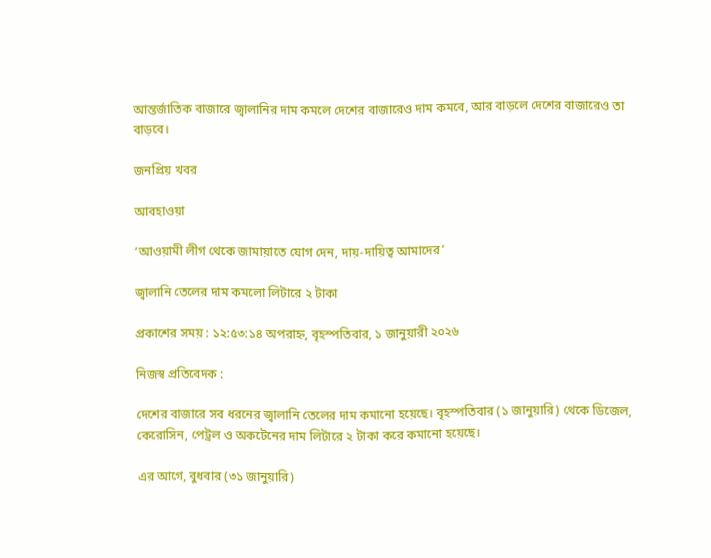আন্তর্জাতিক বাজারে জ্বালানির দাম কমলে দেশের বাজারেও দাম কমবে, আর বাড়লে দেশের বাজারেও তা বাড়বে।

জনপ্রিয় খবর

আবহাওয়া

‘আওয়ামী লীগ থেকে জামায়াতে যোগ দেন, দায়-দায়িত্ব আমাদের’

জ্বালানি তেলের দাম কমলো লিটারে ২ টাকা

প্রকাশের সময় : ১২:৫৩:১৪ অপরাহ্ন, বৃহস্পতিবার, ১ জানুয়ারী ২০২৬

নিজস্ব প্রতিবেদক :

দেশের বাজারে সব ধরনের জ্বালানি তেলের দাম কমানো হয়েছে। বৃহস্পতিবার (১ জানুয়ারি) থেকে ডিজেল, কেরোসিন, পেট্রল ও অকটেনের দাম লিটারে ২ টাকা করে কমানো হয়েছে।

এর আগে, বুধবার (৩১ জানুয়ারি)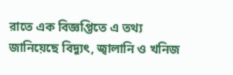রাতে এক বিজ্ঞপ্তিতে এ তথ্য জানিয়েছে বিদ্যুৎ, জ্বালানি ও খনিজ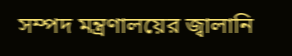সম্পদ মন্ত্রণালয়ের জ্বালানি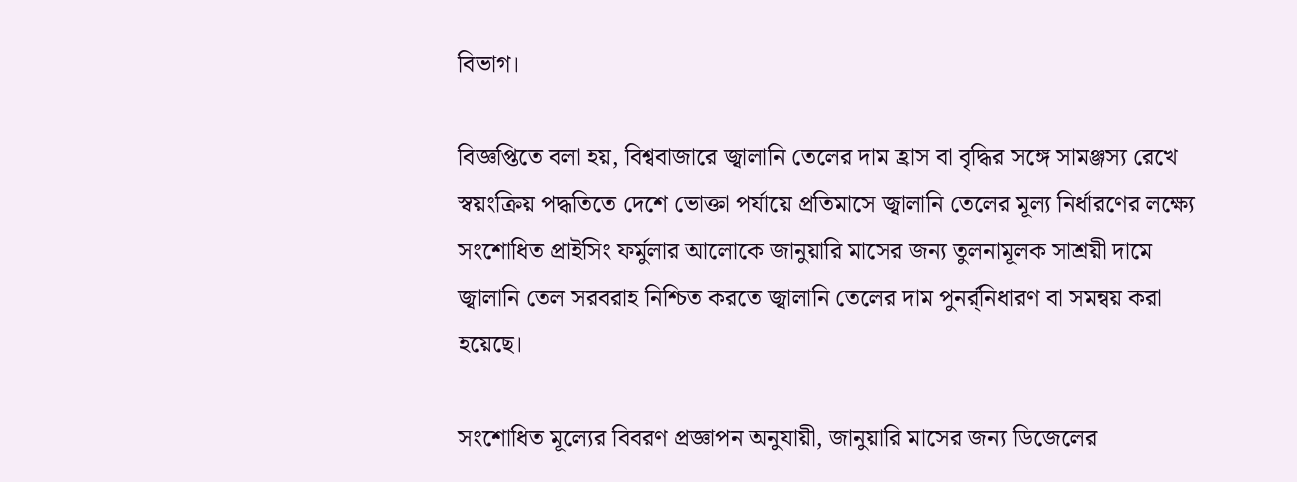বিভাগ।

বিজ্ঞপ্তিতে বলা হয়, বিশ্ববাজারে জ্বালানি তেলের দাম হ্রাস বা বৃদ্ধির সঙ্গে সামঞ্জস্য রেখে স্বয়ংক্রিয় পদ্ধতিতে দেশে ভোক্তা পর্যায়ে প্রতিমাসে জ্বালানি তেলের মূল্য নির্ধারণের লক্ষ্যে সংশোধিত প্রাইসিং ফর্মুলার আলোকে জানুয়ারি মাসের জন্য তুলনামূলক সাশ্রয়ী দামে জ্বালানি তেল সরবরাহ নিশ্চিত করতে জ্বালানি তেলের দাম পুনর্র্নিধারণ বা সমন্বয় করা হয়েছে।

সংশোধিত মূল্যের বিবরণ প্রজ্ঞাপন অনুযায়ী, জানুয়ারি মাসের জন্য ডিজেলের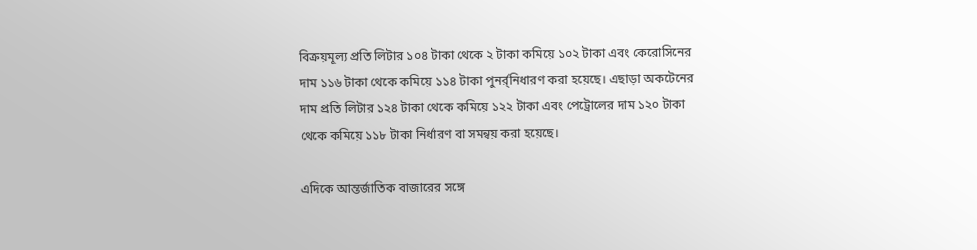বিক্রয়মূল্য প্রতি লিটার ১০৪ টাকা থেকে ২ টাকা কমিয়ে ১০২ টাকা এবং কেরোসিনের দাম ১১৬ টাকা থেকে কমিয়ে ১১৪ টাকা পুনর্র্নিধারণ করা হয়েছে। এছাড়া অকটেনের দাম প্রতি লিটার ১২৪ টাকা থেকে কমিয়ে ১২২ টাকা এবং পেট্রোলের দাম ১২০ টাকা থেকে কমিয়ে ১১৮ টাকা নির্ধারণ বা সমন্বয় করা হয়েছে।

এদিকে আন্তর্জাতিক বাজারের সঙ্গে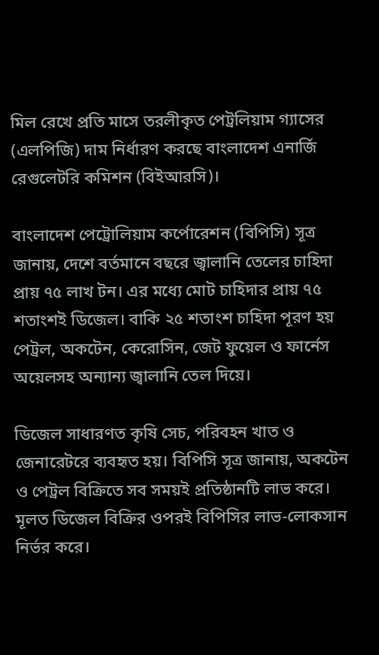মিল রেখে প্রতি মাসে তরলীকৃত পেট্রলিয়াম গ্যাসের (এলপিজি) দাম নির্ধারণ করছে বাংলাদেশ এনার্জি রেগুলেটরি কমিশন (বিইআরসি)।

বাংলাদেশ পেট্রোলিয়াম কর্পোরেশন (বিপিসি) সূত্র জানায়, দেশে বর্তমানে বছরে জ্বালানি তেলের চাহিদা প্রায় ৭৫ লাখ টন। এর মধ্যে মোট চাহিদার প্রায় ৭৫ শতাংশই ডিজেল। বাকি ২৫ শতাংশ চাহিদা পূরণ হয় পেট্রল, অকটেন, কেরোসিন, জেট ফুয়েল ও ফার্নেস অয়েলসহ অন্যান্য জ্বালানি তেল দিয়ে।

ডিজেল সাধারণত কৃষি সেচ, পরিবহন খাত ও জেনারেটরে ব্যবহৃত হয়। বিপিসি সূত্র জানায়, অকটেন ও পেট্রল বিক্রিতে সব সময়ই প্রতিষ্ঠানটি লাভ করে। মূলত ডিজেল বিক্রির ওপরই বিপিসির লাভ-লোকসান নির্ভর করে।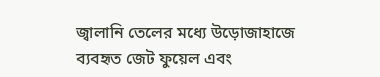জ্বালানি তেলের মধ্যে উড়োজাহাজে ব্যবহৃত জেট ফুয়েল এবং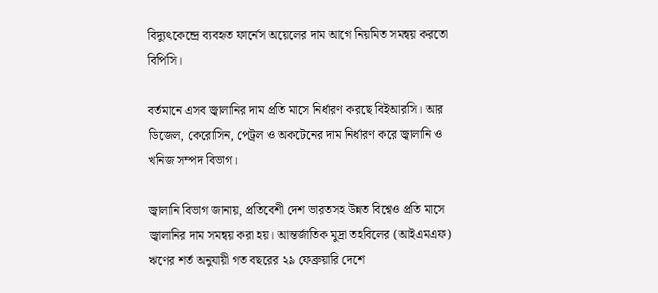বিদ্যুৎকেন্দ্রে ব্যবহৃত ফার্নেস অয়েলের দাম আগে নিয়মিত সমন্বয় করতো বিপিসি।

বর্তমানে এসব জ্বালানির দাম প্রতি মাসে নির্ধারণ করছে বিইআরসি। আর ডিজেল, কেরোসিন, পেট্রল ও অকটেনের দাম নির্ধারণ করে জ্বালানি ও খনিজ সম্পদ বিভাগ।

জ্বালানি বিভাগ জানায়, প্রতিবেশী দেশ ভারতসহ উন্নত বিশ্বেও প্রতি মাসে জ্বালানির দাম সমন্বয় করা হয়। আন্তর্জাতিক মুদ্রা তহবিলের (আইএমএফ) ঋণের শর্ত অনুযায়ী গত বছরের ২৯ ফেব্রুয়ারি দেশে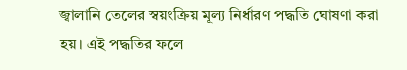জ্বালানি তেলের স্বয়ংক্রিয় মূল্য নির্ধারণ পদ্ধতি ঘোষণা করা হয়। এই পদ্ধতির ফলে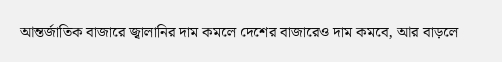আন্তর্জাতিক বাজারে জ্বালানির দাম কমলে দেশের বাজারেও দাম কমবে, আর বাড়লে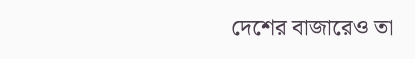দেশের বাজারেও তা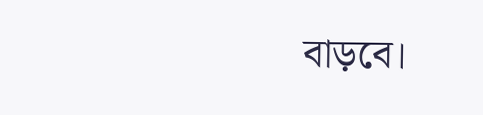বাড়বে।